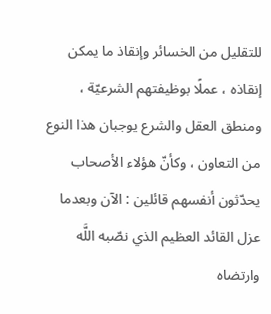للتقليل من الخسائر وإنقاذ ما يمكن إنقاذه ، عملًا بوظيفتهم الشرعيّة ، ومنطق العقل والشرع يوجبان هذا النوع من التعاون ، وكأنّ هؤلاء الأصحاب يحدّثون أنفسهم قائلين : الآن وبعدما عزل القائد العظيم الذي نصّبه اللَّه وارتضاه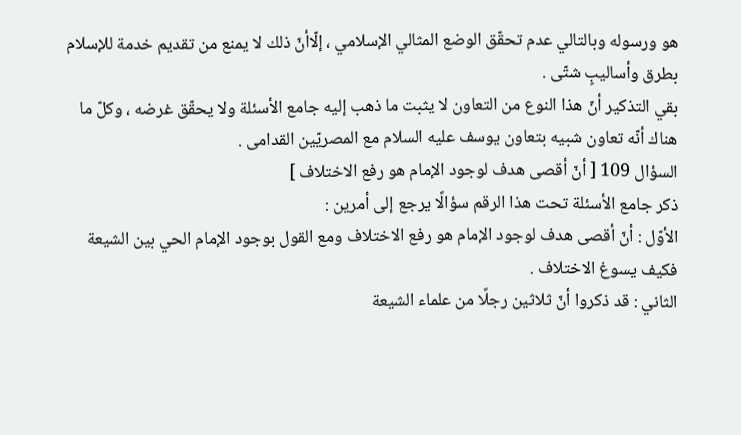هو ورسوله وبالتالي عدم تحقّق الوضع المثالي الإسلامي ، إلّاأنّ ذلك لا يمنع من تقديم خدمة للإسلام بطرق وأساليبٍ شتّى .
بقي التذكير أنّ هذا النوع من التعاون لا يثبت ما ذهب إليه جامع الأسئلة ولا يحقّق غرضه ، وكلّ ما هناك أنّه تعاون شبيه بتعاون يوسف عليه السلام مع المصريّين القدامى .
السؤال 109 [ أنّ أقصى هدف لوجود الإمام هو رفع الاختلاف ]
ذكر جامع الأسئلة تحت هذا الرقم سؤالًا يرجع إلى أمرين :
الأوّل : أنّ أقصى هدف لوجود الإمام هو رفع الاختلاف ومع القول بوجود الإمام الحي بين الشيعة فكيف يسوغ الاختلاف .
الثاني : قد ذكروا أنّ ثلاثين رجلًا من علماء الشيعة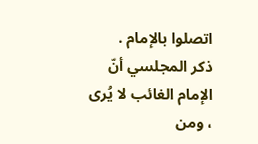اتصلوا بالإمام .
ذكر المجلسي أنّ الإمام الغائب لا يُرى ، ومن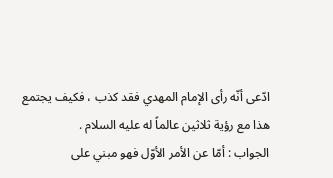ادّعى أنّه رأى الإمام المهدي فقد كذب ، فكيف يجتمع هذا مع رؤية ثلاثين عالماً له عليه السلام .
الجواب : أمّا عن الأمر الأوّل فهو مبني على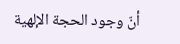أنّ وجود الحجة الإلهية